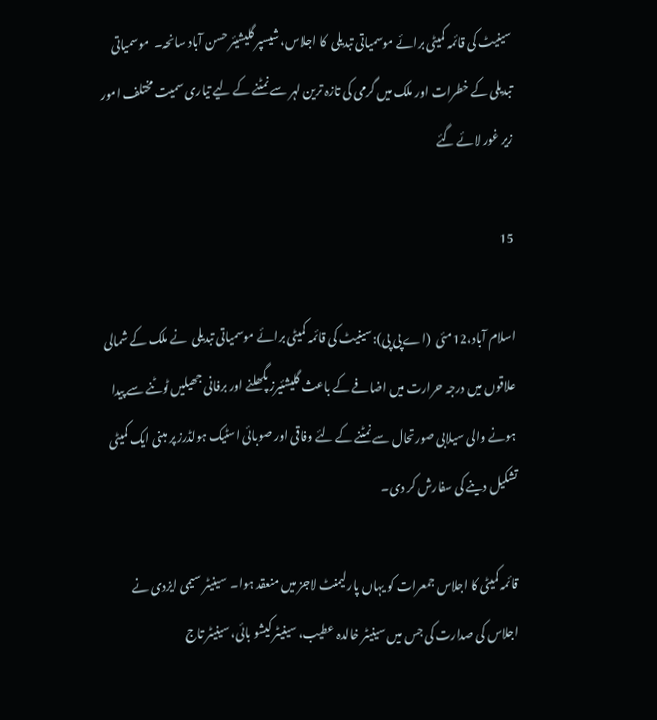سینیٹ کی قائمہ کمیٹی برائے موسمیاتی تبدیلی  کا اجلاس، شیسپر گلیشیئر حسن آباد سانحہ۔  موسمیاتی تبدیلی کے خطرات اور ملک میں گرمی کی تازہ ترین لہر سے نمٹنے کے لیے تیاری سمیت مختلف امور زیر غور لائے گئے

15

اسلام آباد،12مئی  (اے پی پی):سینیٹ کی قائمہ کمیٹی برائے موسمیاتی تبدیلی  نے ملک کے شمالی علاقوں میں درجہ حرارت میں اضافے کے باعث گلیشئیرز پگھلنے اور برفانی جھیلیں ٹوٹنے سے پیدا ہونے والی سیلابی صورتحال سے نمٹنے کے لئے وفاقی اور صوبائی اسٹیک ہولڈرز پر مبنی ایک کمیٹی تشکیل دینے کی سفارش کر دی۔

قائمہ کمیٹی کا اجلاس جمعرات کو یہاں پارلیمنٹ لاجز میں منعقد ہوا۔  سینیٹر سیمی ایزدی نے اجلاس کی صدارت کی جس میں سینیٹر خالدہ عطیب، سینیٹر کیشو بائی، سینیٹر تاج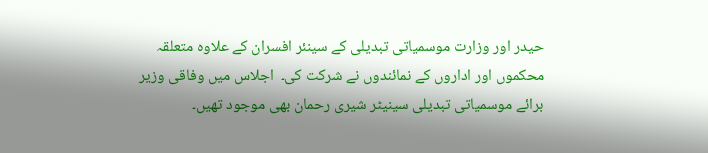حیدر اور وزارت موسمیاتی تبدیلی کے سینئر افسران کے علاوہ متعلقہ محکموں اور اداروں کے نمائندوں نے شرکت کی۔  اجلاس میں وفاقی وزیر برائے موسمیاتی تبدیلی سینیٹر شیری رحمان بھی موجود تھیں۔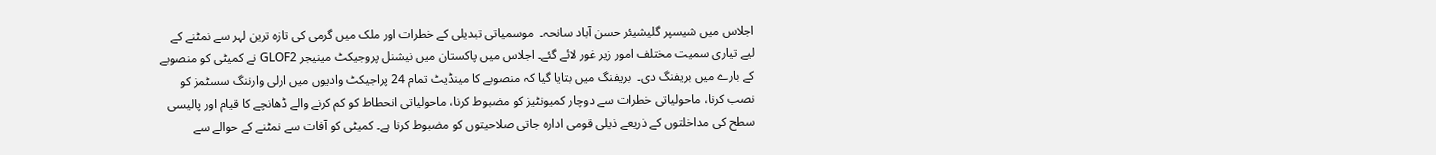اجلاس میں شیسپر گلیشیئر حسن آباد سانحہ۔  موسمیاتی تبدیلی کے خطرات اور ملک میں گرمی کی تازہ ترین لہر سے نمٹنے کے لیے تیاری سمیت مختلف امور زیر غور لائے گئے۔ اجلاس میں پاکستان میں نیشنل پروجیکٹ مینیجر GLOF2 نے کمیٹی کو منصوبے کے بارے میں بریفنگ دی۔  بریفنگ میں بتایا گیا کہ منصوبے کا مینڈیٹ تمام 24 پراجیکٹ وادیوں میں ارلی وارننگ سسٹمز کو نصب کرنا، ماحولیاتی خطرات سے دوچار کمیونٹیز کو مضبوط کرنا، ماحولیاتی انحطاط کو کم کرنے والے ڈھانچے کا قیام اور پالیسی سطح کی مداخلتوں کے ذریعے ذیلی قومی ادارہ جاتی صلاحیتوں کو مضبوط کرنا ہے۔ کمیٹی کو آفات سے نمٹنے کے حوالے سے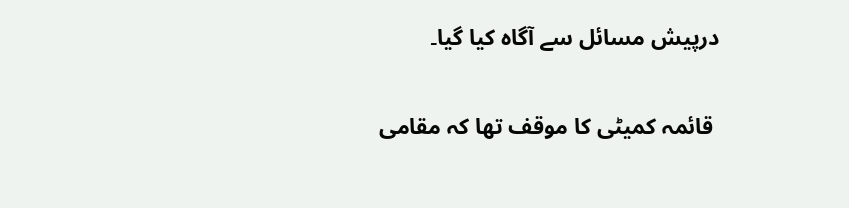درپیش مسائل سے آگاہ کیا گیا۔

 قائمہ کمیٹی کا موقف تھا کہ مقامی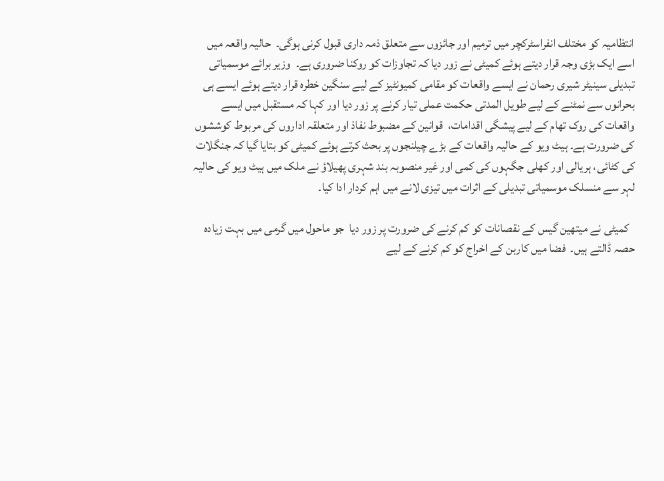انتظامیہ کو مختلف انفراسٹرکچر میں ترمیم اور جائزوں سے متعلق ذمہ داری قبول کرنی ہوگی۔  حالیہ واقعہ میں اسے ایک بڑی وجہ قرار دیتے ہوئے کمیٹی نے زور دیا کہ تجاوزات کو روکنا ضروری ہے۔  وزیر برائے موسمیاتی تبدیلی سینیٹر شیری رحمان نے ایسے واقعات کو مقامی کمیونٹیز کے لیے سنگین خطرہ قرار دیتے ہوئے ایسے ہی بحرانوں سے نمٹنے کے لیے طویل المدتی حکمت عملی تیار کرنے پر زور دیا اور کہا کہ مستقبل میں ایسے واقعات کی روک تھام کے لیے پیشگی اقدامات،  قوانین کے مضبوط نفاذ اور متعلقہ اداروں کی مربوط کوششوں کی ضرورت ہے۔ ہیٹ ویو کے حالیہ واقعات کے بڑے چیلنجوں پر بحث کرتے ہوئے کمیٹی کو بتایا گیا کہ جنگلات کی کٹائی، ہریالی اور کھلی جگہوں کی کمی اور غیر منصوبہ بند شہری پھیلاؤ نے ملک میں ہیٹ ویو کی حالیہ لہر سے منسلک موسمیاتی تبدیلی کے اثرات میں تیزی لانے میں اہم کردار ادا کیا۔

  کمیٹی نے میتھین گیس کے نقصانات کو کم کرنے کی ضرورت پر زور دیا  جو ماحول میں گرمی میں بہت زیادہ حصہ ڈالتے ہیں۔  فضا میں کاربن کے اخراج کو کم کرنے کے لیے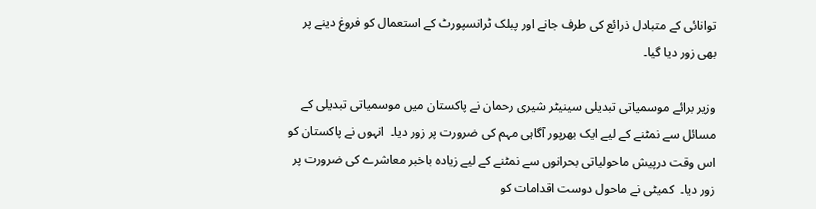توانائی کے متبادل ذرائع کی طرف جانے اور پبلک ٹرانسپورٹ کے استعمال کو فروغ دینے پر بھی زور دیا گیا۔

وزیر برائے موسمیاتی تبدیلی سینیٹر شیری رحمان نے پاکستان میں موسمیاتی تبدیلی کے مسائل سے نمٹنے کے لیے ایک بھرپور آگاہی مہم کی ضرورت پر زور دیا۔  انہوں نے پاکستان کو اس وقت درپیش ماحولیاتی بحرانوں سے نمٹنے کے لیے زیادہ باخبر معاشرے کی ضرورت پر زور دیا۔  کمیٹی نے ماحول دوست اقدامات کو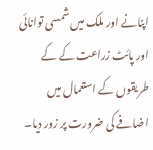اپنانے اور ملک میں شمسی توانائی اور پائٹ زراعت کے کے طریقوں کے استعمال میں اضافے کی ضرورت پر زور دیا۔